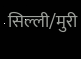सिल्ली/मुरी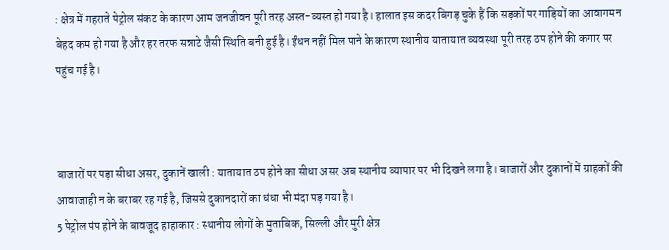: क्षेत्र में गहराते पेट्रोल संकट के कारण आम जनजीवन पूरी तरह अस्त-व्यस्त हो गया है। हालात इस कदर बिगड़ चुके हैं कि सड़कों पर गाड़ियों का आवागमन बेहद कम हो गया है और हर तरफ सन्नाटे जैसी स्थिति बनी हुई है। ईंधन नहीं मिल पाने के कारण स्थानीय यातायात व्यवस्था पूरी तरह ठप होने की कगार पर पहुंच गई है।



बाजारों पर पड़ा सीधा असर, दुकानें खाली : यातायात ठप होने का सीधा असर अब स्थानीय व्यापार पर भी दिखने लगा है। बाजारों और दुकानों में ग्राहकों की आवाजाही न के बराबर रह गई है, जिससे दुकानदारों का धंधा भी मंदा पड़ गया है।
5 पेट्रोल पंप होने के बावजूद हाहाकार : स्थानीय लोगों के मुताबिक, सिल्ली और मुरी क्षेत्र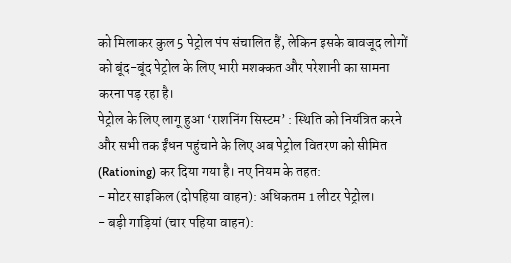को मिलाकर कुल 5 पेट्रोल पंप संचालित हैं, लेकिन इसके बावजूद लोगों को बूंद-बूंद पेट्रोल के लिए भारी मशक्कत और परेशानी का सामना करना पड़ रहा है।
पेट्रोल के लिए लागू हुआ ‘राशनिंग सिस्टम’ : स्थिति को नियंत्रित करने और सभी तक ईंधन पहुंचाने के लिए अब पेट्रोल वितरण को सीमित (Rationing) कर दिया गया है। नए नियम के तहत:
- मोटर साइकिल (दोपहिया वाहन): अधिकतम 1 लीटर पेट्रोल।
- बड़ी गाड़ियां (चार पहिया वाहन):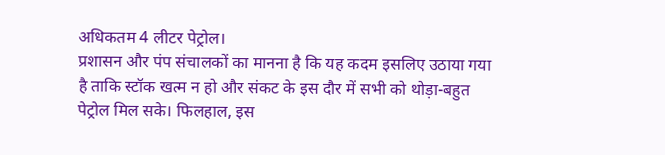अधिकतम 4 लीटर पेट्रोल।
प्रशासन और पंप संचालकों का मानना है कि यह कदम इसलिए उठाया गया है ताकि स्टॉक खत्म न हो और संकट के इस दौर में सभी को थोड़ा-बहुत पेट्रोल मिल सके। फिलहाल, इस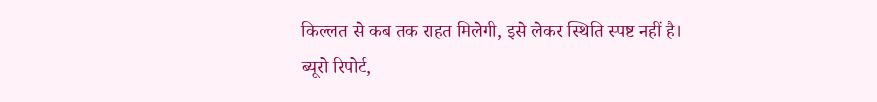किल्लत से कब तक राहत मिलेगी, इसे लेकर स्थिति स्पष्ट नहीं है।
ब्यूरो रिपोर्ट,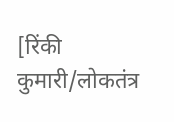[रिंकी कुमारी/लोकतंत्र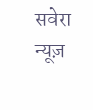सवेरा न्यूज़